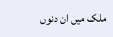ملک میں ان دنوں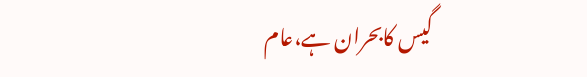گیس کابحران ہے،عام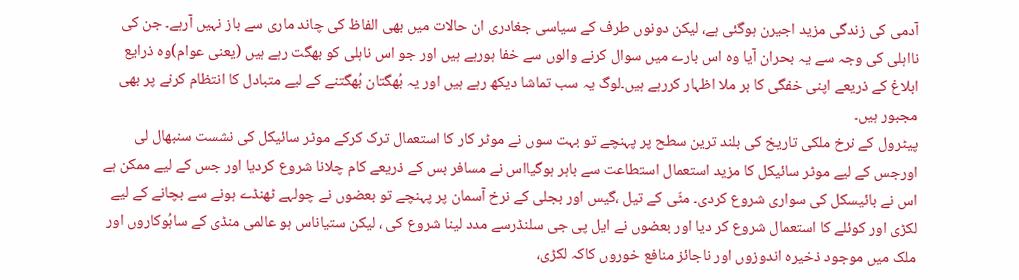آدمی کی زندگی مزید اجیرن ہوگئی ہے، لیکن دونوں طرف کے سیاسی جغادری ان حالات میں بھی الفاظ کی چاند ماری سے باز نہیں آرہے۔ جن کی نااہلی کی وجہ سے یہ بحران آیا وہ اس بارے میں سوال کرنے والوں سے خفا ہورہے ہیں اور جو اس ناہلی کو بھگت رہے ہیں (یعنی عوام)وہ ذرایع ابلاغ کے ذریعے اپنی خفگی کا بر ملا اظہار کررہے ہیں۔لوگ یہ سب تماشا دیکھ رہے ہیں اور یہ بُھگتان بُھگتنے کے لیے متبادل کا انتظام کرنے پر بھی مجبور ہیں۔
پیٹرول کے نرخ ملکی تاریخ کی بلند ترین سطح پر پہنچے تو بہت سوں نے موٹر کار کا استعمال ترک کرکے موٹر سائیکل کی نشست سنبھال لی اورجس کے لیے موٹر سائیکل کا مزید استعمال استطاعت سے باہر ہوگیااس نے مسافر بس کے ذریعے کام چلانا شروع کردیا اور جس کے لیے ممکن ہے اس نے بائیسکل کی سواری شروع کردی۔ مٹّی کے تیل ،گیس اور بجلی کے نرخ آسمان پر پہنچے تو بعضوں نے چولہے ٹھنڈے ہونے سے بچانے کے لیے لکڑی اور کوئلے کا استعمال شروع کر دیا اور بعضوں نے ایل پی جی سلنڈرسے مدد لینا شروع کی ، لیکن ستیاناس ہو عالمی منڈی کے ساہُوکاروں اور ملک میں موجود ذخیرہ اندوزوں اور ناجائز منافع خوروں کاکہ لکڑی،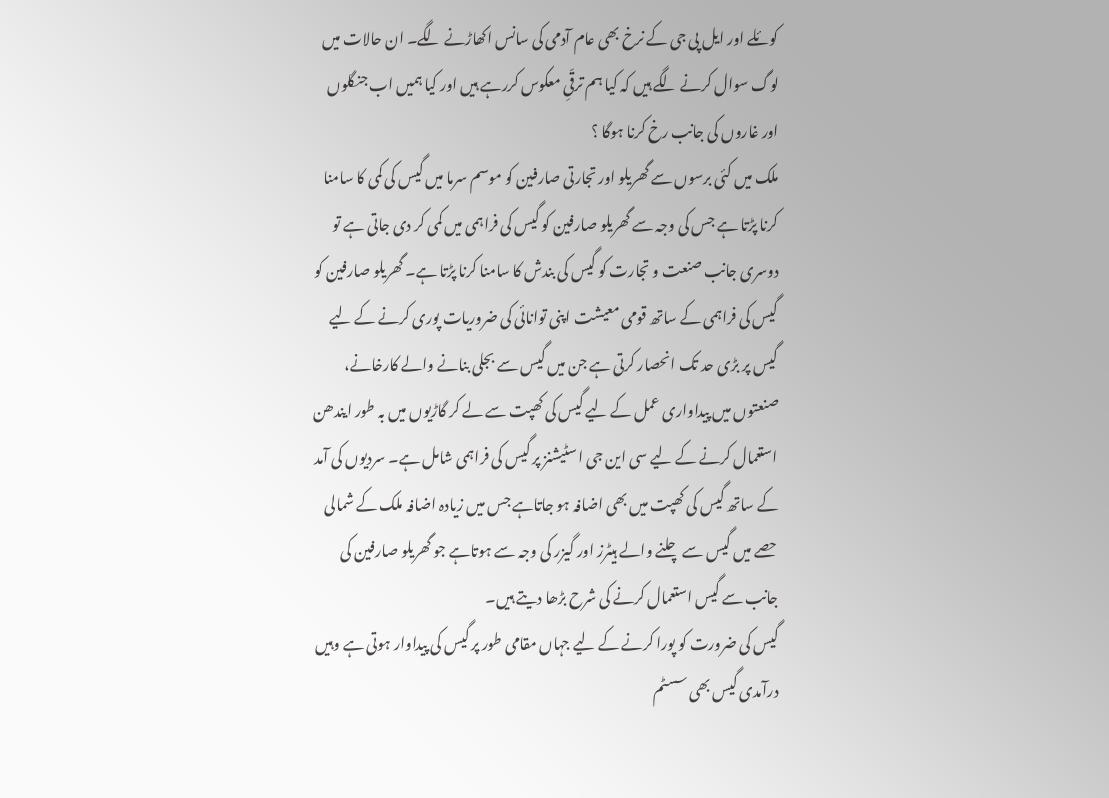کوئلے اور ایل پی جی کے نرخ بھی عام آدمی کی سانس اکھاڑنے لگے۔ ان حالات میں لوگ سوال کرنے لگے ہیں کہ کیا ہم ترقّیِ معکوس کررہے ہیں اور کیا ہمیں اب جنگلوں اور غاروں کی جانب رخ کرنا ہوگا ؟
ملک میں کئی برسوں سے گھریلو اور تجارتی صارفین کو موسم سرما میں گیس کی کمی کا سامنا کرنا پڑتا ہے جس کی وجہ سے گھریلو صارفین کو گیس کی فراہمی میں کمی کر دی جاتی ہے تو دوسری جانب صنعت و تجارت کو گیس کی بندش کا سامنا کرنا پڑتا ہے۔ گھریلو صارفین کو گیس کی فراہمی کے ساتھ قومی معیشت اپنی توانائی کی ضروریات پوری کرنے کے لیے گیس پر بڑی حد تک انحصار کرتی ہے جن میں گیس سے بجلی بنانے والے کارخانے، صنعتوں میں پیداواری عمل کے لیے گیس کی کھپت سے لے کر گاڑیوں میں بہ طور ایندھن استعمال کرنے کے لیے سی این جی ا سٹیشنز پر گیس کی فراہمی شامل ہے۔ سردیوں کی آمد کے ساتھ گیس کی کھپت میں بھی اضافہ ہو جاتاہے جس میں زیادہ اضافہ ملک کے شمالی حصے میں گیس سے چلنے والے ہیٹرز اور گیزر کی وجہ سے ہوتاہے جو گھریلو صارفین کی جانب سے گیس استعمال کرنے کی شرح بڑھا دیتے ہیں۔
گیس کی ضرورت کو پورا کرنے کے لیے جہاں مقامی طور پر گیس کی پیداوار ہوتی ہے وہیں درآمدی گیس بھی سسٹم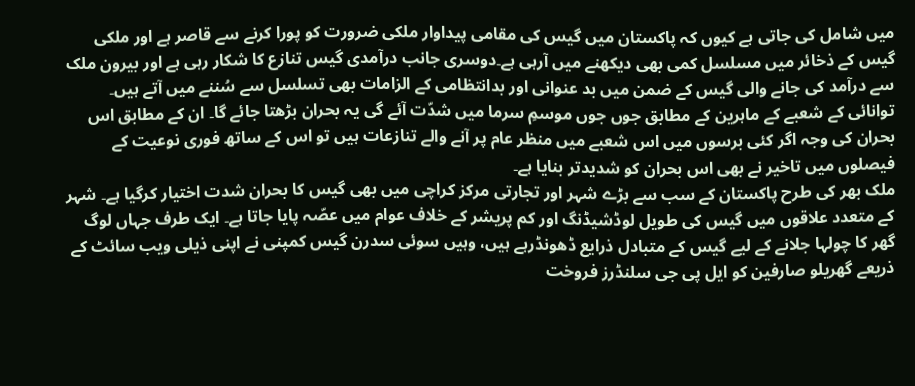میں شامل کی جاتی ہے کیوں کہ پاکستان میں گیس کی مقامی پیداوار ملکی ضرورت کو پورا کرنے سے قاصر ہے اور ملکی گیس کے ذخائر میں مسلسل کمی بھی دیکھنے میں آرہی ہے۔دوسری جانب درآمدی گیس تنازع کا شکار رہی ہے اور بیرون ملک سے درآمد کی جانے والی گیس کے ضمن میں بد عنوانی اور بدانتظامی کے الزامات بھی تسلسل سے سُننے میں آتے ہیں۔
توانائی کے شعبے کے ماہرین کے مطابق جوں جوں موسمِ سرما میں شدّت آئے گی یہ بحران بڑھتا جائے گا۔ ان کے مطابق اس بحران کی وجہ اگر کئی برسوں میں اس شعبے میں منظر عام پر آنے والے تنازعات ہیں تو اس کے ساتھ فوری نوعیت کے فیصلوں میں تاخیر نے بھی اس بحران کو شدیدتر بنایا ہے۔
ملک بھر کی طرح پاکستان کے سب سے بڑے شہر اور تجارتی مرکز کراچی میں بھی گیس کا بحران شدت اختیار کرگیا ہے۔ شہر کے متعدد علاقوں میں گیس کی طویل لوڈشیڈنگ اور کم پریشر کے خلاف عوام میں عصّہ پایا جاتا ہے۔ ایک طرف جہاں لوگ گھر کا چولہا جلانے کے لیے گیس کے متبادل ذرایع ڈھونڈرہے ہیں، وہیں سوئی سدرن گیس کمپنی نے اپنی ذیلی ویب سائٹ کے ذریعے گھریلو صارفین کو ایل پی جی سلنڈرز فروخت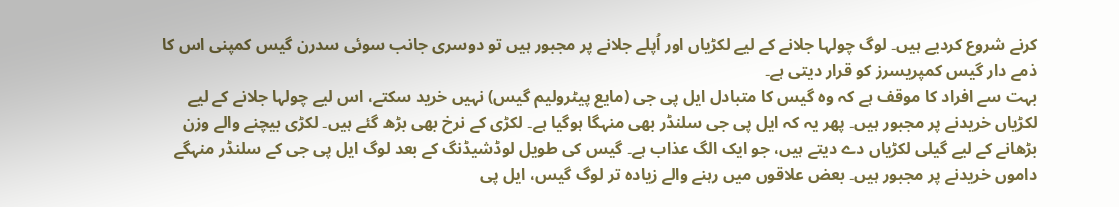کرنے شروع کردیے ہیں۔ لوگ چولہا جلانے کے لیے لکڑیاں اور اُپلے جلانے پر مجبور ہیں تو دوسری جانب سوئی سدرن گیس کمپنی اس کا ذمے دار گیس کمپریسرز کو قرار دیتی ہے۔
بہت سے افراد کا موقف ہے کہ وہ گیس کا متبادل ایل پی جی (مایع پیٹرولیم گیس) نہیں خرید سکتے، اس لیے چولہا جلانے کے لیے لکڑیاں خریدنے پر مجبور ہیں۔ پھر یہ کہ ایل پی جی سلنڈر بھی منہگا ہوگیا ہے۔ لکڑی کے نرخ بھی بڑھ گئے ہیں۔ لکڑی بیچنے والے وزن بڑھانے کے لیے گیلی لکڑیاں دے دیتے ہیں، جو ایک الگ عذاب ہے۔ گیس کی طویل لوڈشیڈنگ کے بعد لوگ ایل پی جی کے سلنڈر منہگے داموں خریدنے پر مجبور ہیں۔ بعض علاقوں میں رہنے والے زیادہ تر لوگ گیس، ایل پی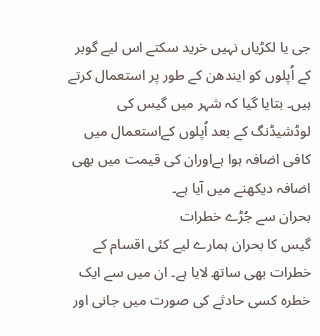جی یا لکڑیاں نہیں خرید سکتے اس لیے گوبر کے اُپلوں کو ایندھن کے طور پر استعمال کرتے ہیں۔ بتایا گیا کہ شہر میں گیس کی لوڈشیڈنگ کے بعد اُپلوں کےاستعمال میں کافی اضافہ ہوا ہےاوران کی قیمت میں بھی اضافہ دیکھنے میں آیا ہے۔
بحران سے جُڑے خطرات
گیس کا بحران ہمارے لیے کئی اقسام کے خطرات بھی ساتھ لایا ہے۔ ان میں سے ایک خطرہ کسی حادثے کی صورت میں جانی اور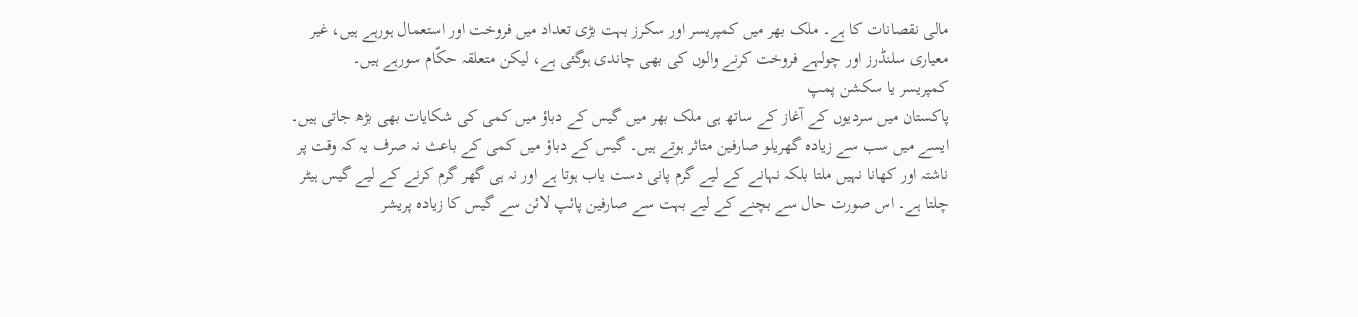مالی نقصانات کا ہے۔ ملک بھر میں کمپریسر اور سکرز بہت بڑی تعداد میں فروخت اور استعمال ہورہے ہیں، غیر معیاری سلنڈرز اور چولہے فروخت کرنے والوں کی بھی چاندی ہوگئی ہے، لیکن متعلقہ حکّام سورہے ہیں۔
کمپریسر یا سکشن پمپ
پاکستان میں سردیوں کے آغاز کے ساتھ ہی ملک بھر میں گیس کے دباؤ میں کمی کی شکایات بھی بڑھ جاتی ہیں۔ ایسے میں سب سے زیادہ گھریلو صارفین متاثر ہوتے ہیں۔ گیس کے دباؤ میں کمی کے باعث نہ صرف یہ کہ وقت پر ناشتہ اور کھانا نہیں ملتا بلکہ نہانے کے لیے گرم پانی دست یاب ہوتا ہے اور نہ ہی گھر گرم کرنے کے لیے گیس ہیٹر چلتا ہے۔ اس صورت حال سے بچنے کے لیے بہت سے صارفین پائپ لائن سے گیس کا زیادہ پریشر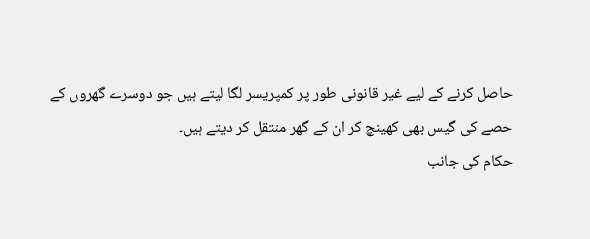حاصل کرنے کے لیے غیر قانونی طور پر کمپریسر لگا لیتے ہیں جو دوسرے گھروں کے حصے کی گیس بھی کھینچ کر ان کے گھر منتقل کر دیتے ہیں۔
حکام کی جانب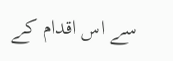سے اس اقدام کے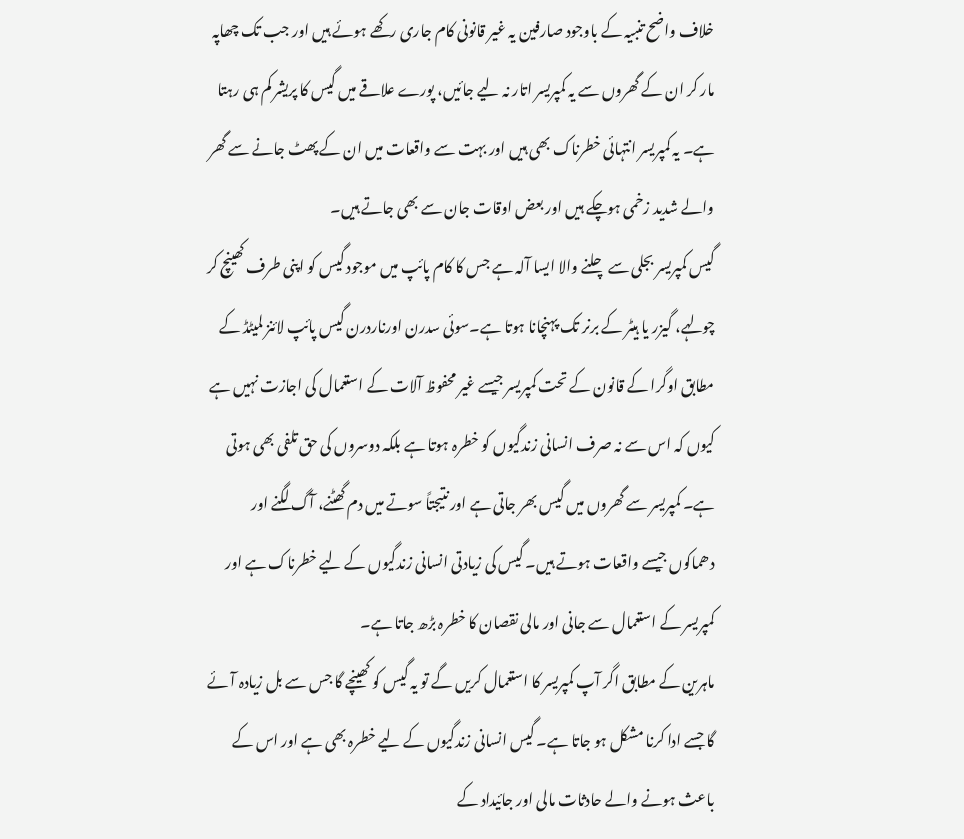خلاف واضح تنبیہ کے باوجود صارفین یہ غیر قانونی کام جاری رکھے ہوئے ہیں اور جب تک چھاپہ مار کر ان کے گھروں سے یہ کمپریسر اتار نہ لیے جائیں، پورے علاقے میں گیس کا پریشر کم ہی رہتا ہے۔ یہ کمپریسر انتہائی خطرناک بھی ہیں اور بہت سے واقعات میں ان کے پھٹ جانے سے گھر والے شدید زخمی ہوچکے ہیں اور بعض اوقات جان سے بھی جاتے ہیں۔
گیس کمپریسر بجلی سے چلنے والا ایسا آلہ ہے جس کا کام پائپ میں موجود گیس کو اپنی طرف کھینچ کر چولہے، گیزر یا ہیٹر کے برنر تک پہنچانا ہوتا ہے۔سوئی سدرن اورناردرن گیس پائپ لائنز لمیٹڈ کے مطابق اوگرا کے قانون کے تحت کمپریسر جیسے غیر محفوظ آلات کے استعمال کی اجازت نہیں ہے کیوں کہ اس سے نہ صرف انسانی زندگیوں کو خطرہ ہوتا ہے بلکہ دوسروں کی حق تلفی بھی ہوتی ہے۔ کمپریسر سے گھروں میں گیس بھر جاتی ہے اور نتیجتاً سوتے میں دم گھٹنے، آگ لگنے اور دھماکوں جیسے واقعات ہوتے ہیں۔ گیس کی زیادتی انسانی زندگیوں کے لیے خطرناک ہے اور کمپریسر کے استعمال سے جانی اور مالی نقصان کا خطرہ بڑھ جاتا ہے۔
ماہرین کے مطابق اگر آپ کمپریسر کا استعمال کریں گے تو یہ گیس کو کھینچے گا جس سے بل زیادہ آئے گا جسے ادا کرنا مشکل ہو جاتا ہے۔ گیس انسانی زندگیوں کے لیے خطرہ بھی ہے اور اس کے باعث ہونے والے حادثات مالی اور جائیداد کے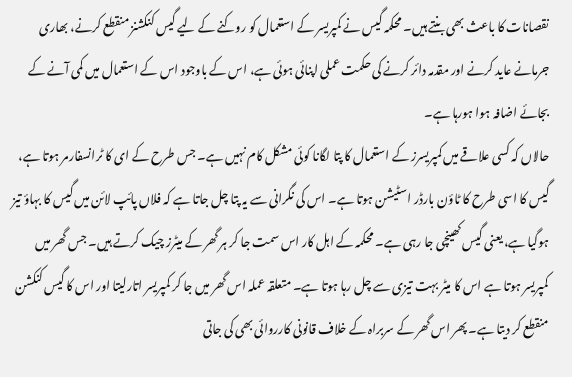نقصانات کا باعث بھی بنتے ہیں۔ محکمہ گیس نے کمپریسر کے استعمال کو روکنے کے لیے گیس کنکشنز منقطع کرنے، بھاری جرمانے عاید کرنے اور مقدمہ دائر کرنے کی حکمت عملی اپنائی ہوئی ہے، اس کے باوجود اس کے استعمال میں کمی آنے کے بجائے اضافہ ہوا ہورہا ہے۔
حالاں کہ کسی علاقے میں کمپریسرز کے استعمال کا پتا لگانا کوئی مشکل کام نہیں ہے۔ جس طرح کے ای کا ٹرانسفارمر ہوتا ہے، گیس کا اسی طرح کا ٹاؤن بارڈر اسٹیشن ہوتا ہے۔ اس کی نگرانی سے یہ پتا چل جاتا ہے کہ فلاں پائپ لائن میں گیس کا بہاؤ تیز ہوگیا ہے، یعنی گیس کھینچی جا رہی ہے۔ محکمہ کے اہل کار اس سمت جا کر ہر گھر کے میٹرز چیک کرتے ہیں۔ جس گھر میں کمپریسر ہوتا ہے اس کا میٹر بہت تیزی سے چل رہا ہوتا ہے۔ متعلقہ عملہ اس گھر میں جا کر کمپریسر اتارلیتا اور اس کا گیس کنکشن منقطع کر دیتا ہے۔ پھر اس گھر کے سربراہ کے خلاف قانونی کارروائی بھی کی جاتی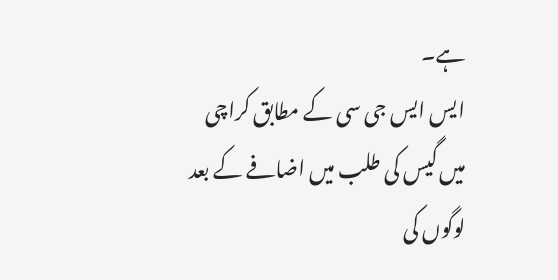ہے۔
ایس ایس جی سی کے مطابق کراچی میں گیس کی طلب میں اضافے کے بعد لوگوں کی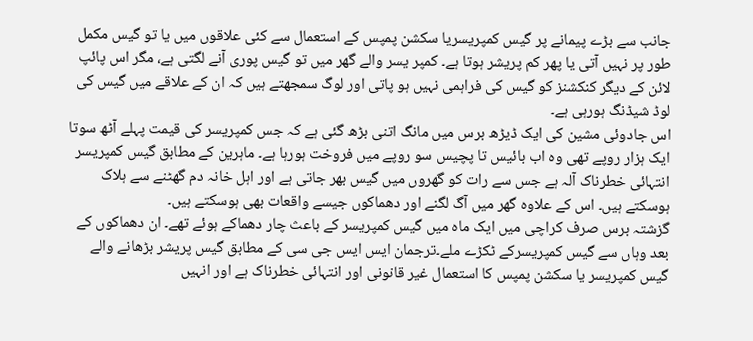جانب سے بڑے پیمانے پر گیس کمپریسریا سکشن پمپس کے استعمال سے کئی علاقوں میں یا تو گیس مکمل طور پر نہیں آتی یا پھر کم پریشر ہوتا ہے۔ کمپر یسر والے گھر میں تو گیس پوری آنے لگتی ہے، مگر اس پائپ لائن کے دیگر کنکشنز کو گیس کی فراہمی نہیں ہو پاتی اور لوگ سمجھتے ہیں کہ ان کے علاقے میں گیس کی لوڈ شیڈنگ ہورہی ہے۔
اس جادوئی مشین کی ایک ڈیڑھ برس میں مانگ اتنی بڑھ گئی ہے کہ جس کمپریسر کی قیمت پہلے آٹھ سوتا ایک ہزار روپے تھی وہ اب بائیس تا پچیس سو روپے میں فروخت ہورہا ہے۔ ماہرین کے مطابق گیس کمپریسر انتہائی خطرناک آلہ ہے جس سے رات کو گھروں میں گیس بھر جاتی ہے اور اہل خانہ دم گھٹنے سے ہلاک ہوسکتے ہیں۔ اس کے علاوہ گھر میں آگ لگنے اور دھماکوں جیسے واقعات بھی ہوسکتے ہیں۔
گزشتہ برس صرف کراچی میں ایک ماہ میں گیس کمپریسر کے باعث چار دھماکے ہوئے تھے۔ ان دھماکوں کے بعد وہاں سے گیس کمپریسرکے ٹکڑے ملے۔ترجمان ایس ایس جی سی کے مطابق گیس پریشر بڑھانے والے گیس کمپریسر یا سکشن پمپس کا استعمال غیر قانونی اور انتہائی خطرناک ہے اور انہیں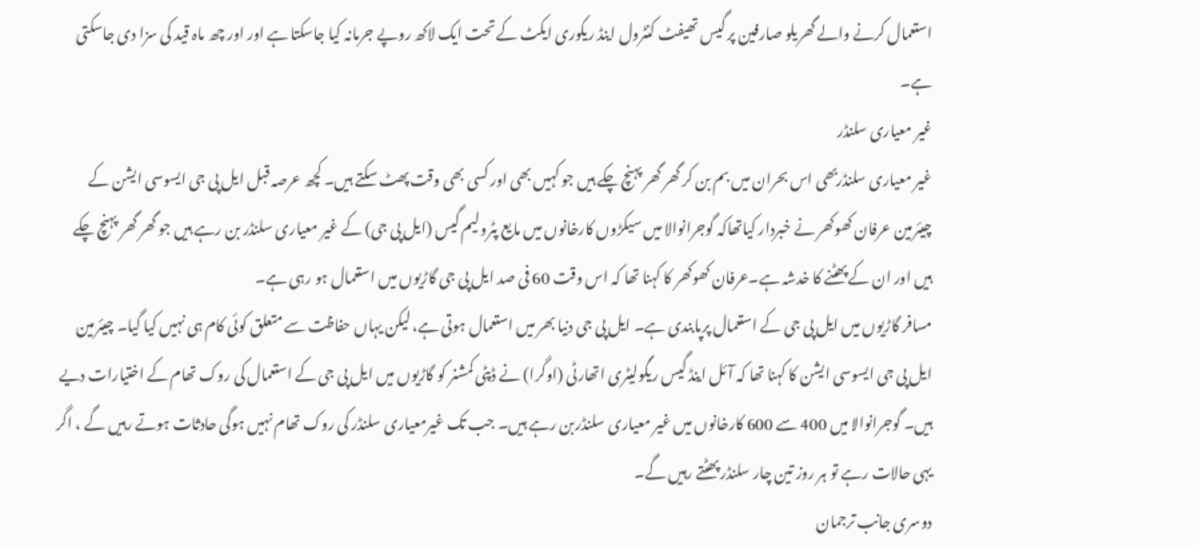استعمال کرنے والے گھریلو صارفین پر گیس تھیفٹ کنٹرول اینڈ ریکوری ایکٹ کے تحت ایک لاکھ روپے جرمانہ کیا جاسکتا ہے اور اور چھ ماہ قید کی سزا دی جاسکتی ہے۔
غیر معیاری سلنڈر
غیر معیاری سلنڈربھی اس بحران میں بم بن کر گھر گھر پہنچ چکے ہیں جو کہیں بھی اور کسی بھی وقت پھٹ سکتے ہیں۔ کچھ عرصہ قبل ایل پی جی ایسوسی ایشن کے چیئرمین عرفان کھوکھر نے خبردار کیاتھاکہ گوجرانوالا میں سیکڑوں کارخانوں میں مایع پٹرولیم گیس (ایل پی جی) کے غیر معیاری سلنڈر بن رہے ہیں جو گھر گھر پہنچ چکے ہیں اور ان کے پھٹنے کا خدشہ ہے۔عرفان کھوکھر کا کہنا تھا کہ اس وقت 60 فی صد ایل پی جی گاڑیوں میں استعمال ہو رہی ہے۔
مسافر گاڑیوں میں ایل پی جی کے استعمال پرپابندی ہے۔ ایل پی جی دنیا بھر میں استعمال ہوتی ہے، لیکن یہاں حفاظت سے متعلق کوئی کام ہی نہیں کیا گیا۔ چیئرمین ایل پی جی ایسوسی ایشن کا کہنا تھا کہ آئل اینڈ گیس ریگولیٹری اتھارٹی (اوگرا) نے ڈپٹی کمشنر کو گاڑیوں میں ایل پی جی کے استعمال کی روک تھام کے اختیارات دیے ہیں۔ گوجرانوالا میں 400 سے 600 کارخانوں میں غیر معیاری سلنڈربن رہے ہیں۔ جب تک غیرمعیاری سلنڈر کی روک تھام نہیں ہوگی حادثات ہوتے رہیں گے ، اگر یہی حالات رہے تو ہر روز تین چار سلنڈر پھٹتے رہیں گے۔
دوسری جانب ترجمان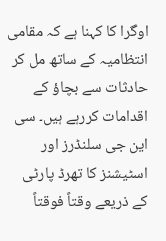اوگرا کا کہنا ہے کہ مقامی انتظامیہ کے ساتھ مل کر حادثات سے بچاؤ کے اقدامات کررہے ہیں۔ سی این جی سلنڈرز اور اسٹیشنز کا تھرڈ پارٹی کے ذریعے وقتاً فوقتاً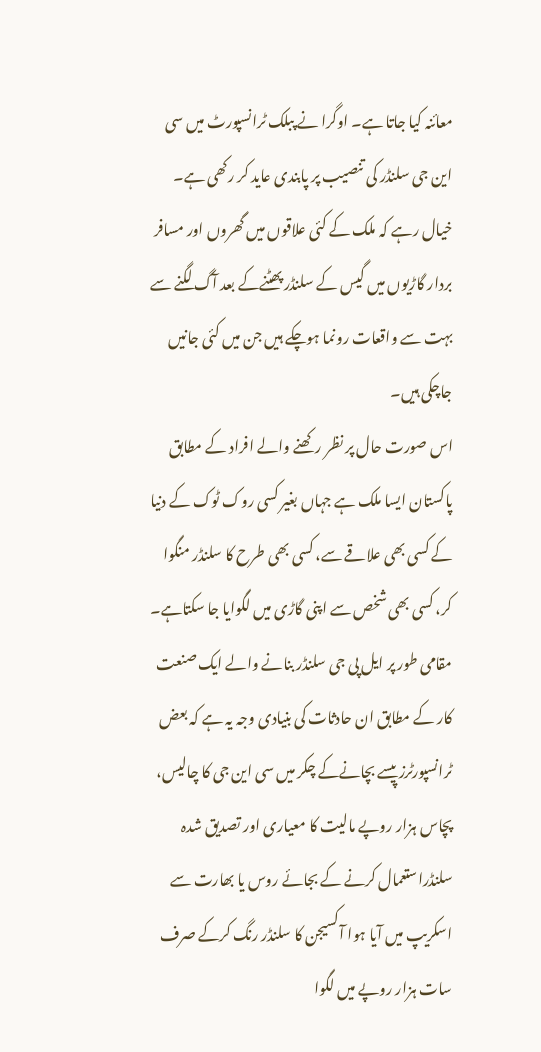معائنہ کیا جاتا ہے۔ اوگرا نے پبلک ٹرانسپورٹ میں سی این جی سلنڈر کی تنصیب پر پابندی عاید کر رکھی ہے۔ خیال رہے کہ ملک کے کئی علاقوں میں گھروں اور مسافر بردار گاڑیوں میں گیس کے سلنڈر پھٹنےکے بعد آگ لگنے سے بہت سے واقعات رونما ہوچکے ہیں جن میں کئی جانیں جاچکی ہیں۔
اس صورت حال پر نظر رکھنے والے افراد کے مطابق پاکستان ایسا ملک ہے جہاں بغیر کسی روک ٹوک کے دنیا کے کسی بھی علاقے سے، کسی بھی طرح کا سلنڈر منگوا کر، کسی بھی شخص سے اپنی گاڑی میں لگوایا جا سکتاہے۔ مقامی طور پر ایل پی جی سلنڈر بنانے والے ایک صنعت کار کے مطابق ان حادثات کی بنیادی وجہ یہ ہے کہ بعض ٹرانسپورٹرز پیسے بچانےکے چکر میں سی این جی کا چالیس، پچاس ہزار روپے مالیت کا معیاری اور تصدیق شدہ سلنڈراستعمال کرنے کے بجائے روس یا بھارت سے اسکریپ میں آیا ہوا آکسیجن کا سلنڈر رنگ کرکے صرف سات ہزار روپے میں لگوا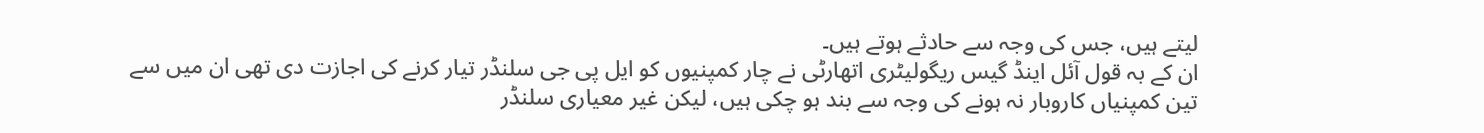لیتے ہیں، جس کی وجہ سے حادثے ہوتے ہیں۔
ان کے بہ قول آئل اینڈ گیس ریگولیٹری اتھارٹی نے چار کمپنیوں کو ایل پی جی سلنڈر تیار کرنے کی اجازت دی تھی ان میں سے تین کمپنیاں کاروبار نہ ہونے کی وجہ سے بند ہو چکی ہیں، لیکن غیر معیاری سلنڈر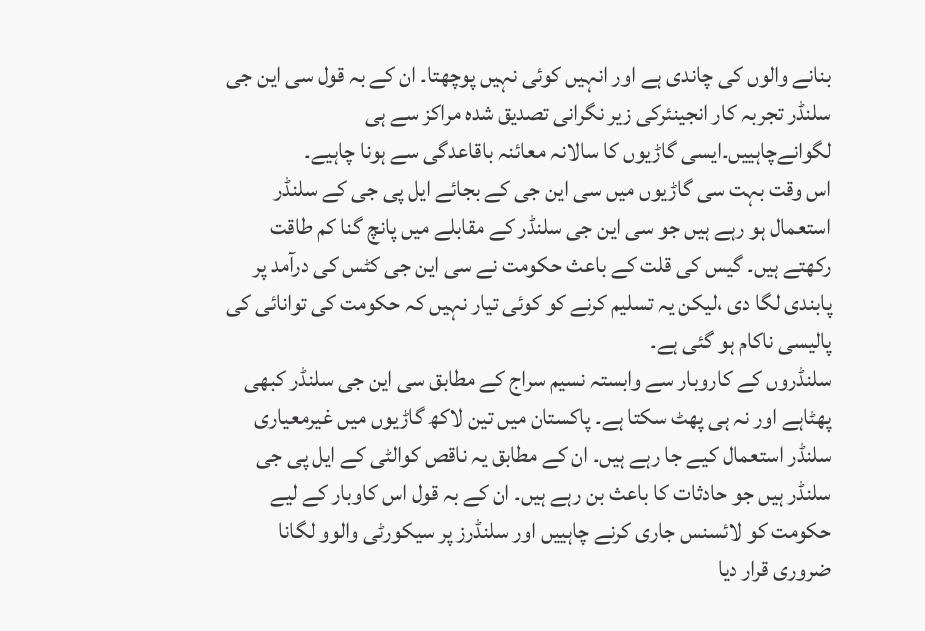بنانے والوں کی چاندی ہے اور انہیں کوئی نہیں پوچھتا۔ ان کے بہ قول سی این جی سلنڈر تجربہ کار انجینئرکی زیر نگرانی تصدیق شدہ مراکز سے ہی لگوانےچاہییں۔ایسی گاڑیوں کا سالانہ معائنہ باقاعدگی سے ہونا چاہیے۔
اس وقت بہت سی گاڑیوں میں سی این جی کے بجائے ایل پی جی کے سلنڈر استعمال ہو رہے ہیں جو سی این جی سلنڈر کے مقابلے میں پانچ گنا کم طاقت رکھتے ہیں۔ گیس کی قلت کے باعث حکومت نے سی این جی کٹس کی درآمد پر پابندی لگا دی ،لیکن یہ تسلیم کرنے کو کوئی تیار نہیں کہ حکومت کی توانائی کی پالیسی ناکام ہو گئی ہے۔
سلنڈروں کے کاروبار سے وابستہ نسیم سراج کے مطابق سی این جی سلنڈر کبھی پھٹاہے اور نہ ہی پھٹ سکتا ہے۔ پاکستان میں تین لاکھ گاڑیوں میں غیرمعیاری سلنڈر استعمال کیے جا رہے ہیں۔ ان کے مطابق یہ ناقص کوالٹی کے ایل پی جی سلنڈر ہیں جو حادثات کا باعث بن رہے ہیں۔ ان کے بہ قول اس کاوبار کے لیے حکومت کو لائسنس جاری کرنے چاہییں اور سلنڈرز پر سیکورٹی والوو لگانا ضروری قرار دیا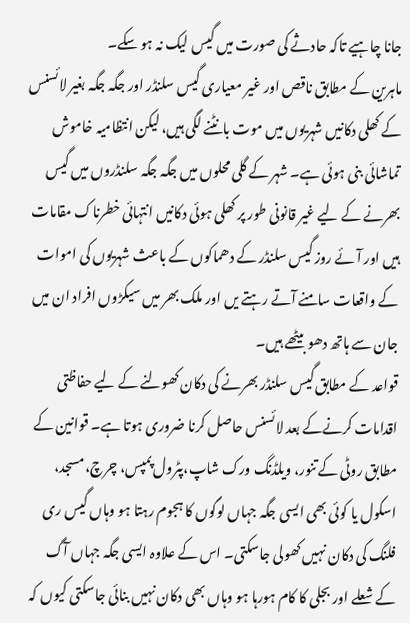جانا چاہیے تاکہ حادثے کی صورت میں گیس لیک نہ ہو سکے۔
ماہرین کے مطابق ناقص اور غیر معیاری گیس سلنڈر اور جگہ جگہ بغیر لائسنس کے کھلی دکانیں شہریوں میں موت بانٹنے لگی ہیں، لیکن انتظامیہ خاموش تماشائی بنی ہوئی ہے۔ شہر کے گلی محلوں میں جگہ جگہ سلنڈروں میں گیس بھرنے کے لیے غیر قانونی طور پر کھلی ہوئی دکانیں انتہائی خطرناک مقامات ہیں اور آئے روز گیس سلنڈر کے دھماکوں کے باعث شہریوں کی اموات کے واقعات سامنے آتے رہتے یں اور ملک بھر میں سیکڑوں افراد ان میں جان سے ہاتھ دھو بیٹھے ہیں۔
قواعد کے مطابق گیس سلنڈر بھرنے کی دکان کھولنے کے لیے حفاظتی اقدامات کرنےکے بعد لائسنس حاصل کرنا ضروری ہوتا ہے۔ قوانین کے مطابق روٹی کےتنور، ویلڈنگ ورک شاپ،پٹرول پمپس، چرچ، مسجد، اسکول یا کوئی بھی ایسی جگہ جہاں لوگوں کا ہجوم رہتا ہو وہاں گیس ری فلنگ کی دکان نہیں کھولی جاسکتی۔ اس کے علاوہ ایسی جگہ جہاں آگ کے شعلے اور بجلی کا کام ہورہا ہو وہاں بھی دکان نہیں بنائی جاسکتی کیوں کہ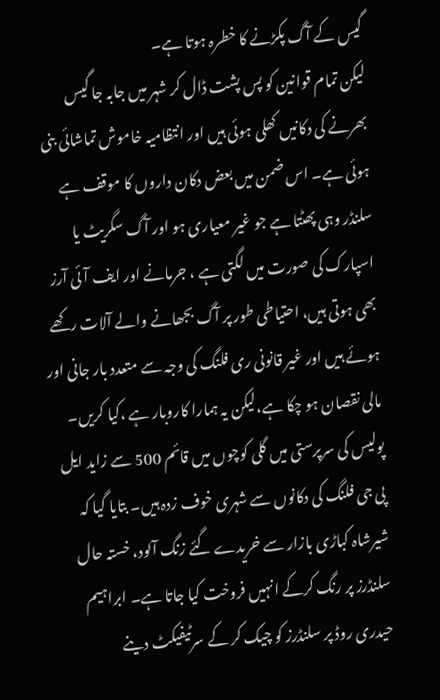گیس کے آگ پکڑنے کا خطرہ ہوتا ہے۔
لیکن تمام قوانین کو پس پشت ڈال کر شہر میں جابہ جا گیس بھرنے کی دکانیں کھلی ہوئی ہیں اور انتظامیہ خاموش تماشائی بنی ہوئی ہے۔ اس ضمن میں بعض دکان داروں کا موقف ہے سلنڈر وہی پھٹتا ہے جو غیر معیاری ہو اور آگ سگریٹ یا اسپارک کی صورت میں لگتی ہے ، جرمانے اور ایف آئی آرز بھی ہوتی ہیں، احتیاطی طور پر آگ بجھانے والے آلات رکھے ہوئے ہیں اور غیر قانونی ری فلنگ کی وجہ سے متعدد بار جانی اور مالی نقصان ہو چکا ہے،لیکن یہ ہمارا کاروبار ہے ،کیا کریں۔
پولیس کی سرپرستی میں گلی کوچوں میں قائم 500 سے زاید ایل پی جی فلنگ کی دکانوں سے شہری خوف زدہ ہیں۔ بتایا گیا کہ شیرشاہ کباڑی بازار سے خریدے گئے زنگ آلود، خستہ حال سلنڈرز پر رنگ کرکے انہیں فروخت کیا جاتا ہے۔ ابراہیم حیدری روڈ پر سلنڈرز کو چیک کر کے سرٹیفیکٹ دینے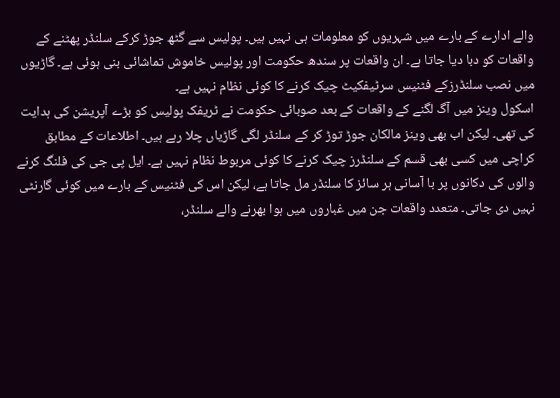والے ادارے کے بارے میں شہریوں کو معلومات ہی نہیں ہیں۔ پولیس سے گٹھ جوڑ کرکے سلنڈر پھٹنے کے واقعات کو دبا دیا جاتا ہے۔ ان واقعات پر سندھ حکومت اور پولیس خاموش تماشائی بنی ہوئی ہے۔ گاڑیوں میں نصب سلنڈرزکے فٹنیس سرٹیفکیٹ چیک کرنے کا کوئی نظام نہیں ہے۔
اسکول وینز میں آگ لگنے کے واقعات کے بعد صوبائی حکومت نے ٹریفک پولیس کو بڑے آپریشن کی ہدایت کی تھی۔ لیکن اب بھی وینز مالکان جوڑ توڑ کر کے سلنڈر لگی گاڑیاں چلا رہے ہیں۔ اطلاعات کے مطابق کراچی میں کسی بھی قسم کے سلنڈرز چیک کرنے کا کوئی مربوط نظام نہیں ہے۔ ایل پی جی کی فلنگ کرنے والوں کی دکانوں پر با آسانی ہر سائز کا سلنڈر مل جاتا ہے، لیکن اس کی فٹنیس کے بارے میں کوئی گارنٹی نہیں دی جاتی۔ متعدد واقعات جن میں غباروں میں ہوا بھرنے والے سلنڈر،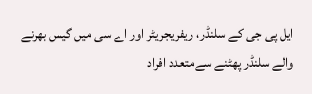ایل پی جی کے سلنڈر، ریفریجریٹر اور اے سی میں گیس بھرنے والے سلنڈر پھٹنے سےمتعدد افراد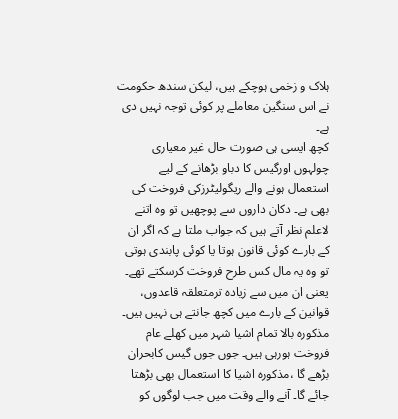ہلاک و زخمی ہوچکے ہیں، لیکن سندھ حکومت نے اس سنگین معاملے پر کوئی توجہ نہیں دی ہے۔
کچھ ایسی ہی صورت حال غیر معیاری چولہوں اورگیس کا دباو بڑھانے کے لیے استعمال ہونے والے ریگولیٹرزکی فروخت کی بھی ہے۔ دکان داروں سے پوچھیں تو وہ اتنے لاعلم نظر آتے ہیں کہ جواب ملتا ہے کہ اگر ان کے بارے کوئی قانون ہوتا یا کوئی پابندی ہوتی تو وہ یہ مال کس طرح فروخت کرسکتے تھے۔ یعنی ان میں سے زیادہ ترمتعلقہ قاعدوں، قوانین کے بارے میں کچھ جانتے ہی نہیں ہیں۔
مذکورہ بالا تمام اشیا شہر میں کھلے عام فروخت ہورہی ہیں۔ جوں جوں گیس کابحران بڑھے گا ،مذکورہ اشیا کا استعمال بھی بڑھتا جائے گا۔ آنے والے وقت میں جب لوگوں کو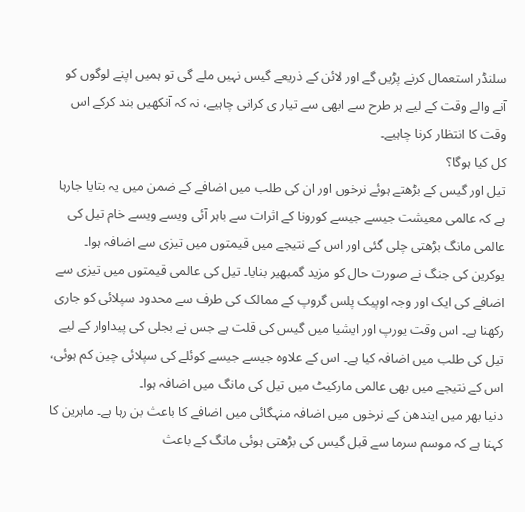سلنڈر استعمال کرنے پڑیں گے اور لائن کے ذریعے گیس نہیں ملے گی تو ہمیں اپنے لوگوں کو آنے والے وقت کے لیے ہر طرح سے ابھی سے تیار ی کرانی چاہیے، نہ کہ آنکھیں بند کرکے اس وقت کا انتظار کرنا چاہیے۔
کل کیا ہوگا؟
تیل اور گیس کے بڑھتے ہوئے نرخوں اور ان کی طلب میں اضافے کے ضمن میں یہ بتایا جارہا ہے کہ عالمی معیشت جیسے جیسے کورونا کے اثرات سے باہر آئی ویسے ویسے خام تیل کی عالمی مانگ بڑھتی چلی گئی اور اس کے نتیجے میں قیمتوں میں تیزی سے اضافہ ہوا۔ یوکرین کی جنگ نے صورت حال کو مزید گمبھیر بنایا۔ تیل کی عالمی قیمتوں میں تیزی سے اضافے کی ایک اور وجہ اوپیک پلس گروپ کے ممالک کی طرف سے محدود سپلائی کو جاری رکھنا ہے۔ اس وقت یورپ اور ایشیا میں گیس کی قلت ہے جس نے بجلی کی پیداوار کے لیے تیل کی طلب میں اضافہ کیا ہے۔ اس کے علاوہ جیسے جیسے کوئلے کی سپلائی چین کم ہوئی، اس کے نتیجے میں بھی عالمی مارکیٹ میں تیل کی مانگ میں اضافہ ہوا۔
دنیا بھر میں ایندھن کے نرخوں میں اضافہ منہگائی میں اضافے کا باعث بن رہا ہے۔ ماہرین کا کہنا ہے کہ موسم سرما سے قبل گیس کی بڑھتی ہوئی مانگ کے باعث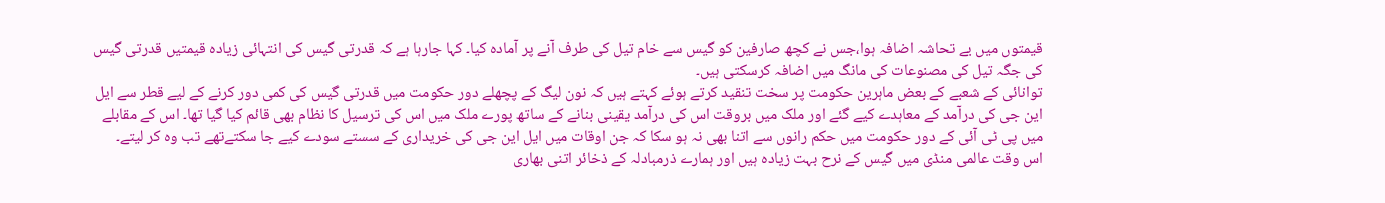قیمتوں میں بے تحاشہ اضافہ ہوا،جس نے کچھ صارفین کو گیس سے خام تیل کی طرف آنے پر آمادہ کیا۔ کہا جارہا ہے کہ قدرتی گیس کی انتہائی زیادہ قیمتیں قدرتی گیس کی جگہ تیل کی مصنوعات کی مانگ میں اضافہ کرسکتی ہیں۔
توانائی کے شعبے کے بعض ماہرین حکومت پر سخت تنقید کرتے ہوئے کہتے ہیں کہ نون لیگ کے پچھلے دور حکومت میں قدرتی گیس کی کمی دور کرنے کے لیے قطر سے ایل این جی کی درآمد کے معاہدے کیے گئے اور ملک میں بروقت اس کی درآمد یقینی بنانے کے ساتھ پورے ملک میں اس کی ترسیل کا نظام بھی قائم کیا گیا تھا۔ اس کے مقابلے میں پی ٹی آئی کے دور حکومت میں حکم رانوں سے اتنا بھی نہ ہو سکا کہ جن اوقات میں ایل این جی کی خریداری کے سستے سودے کیے جا سکتےتھے تب وہ کر لیتے۔
اس وقت عالمی منڈی میں گیس کے نرح بہت زیادہ ہیں اور ہمارے ذرمبادلہ کے ذخائر اتنی بھاری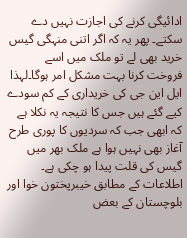ادائیگی کرنے کی اجازت نہیں دے سکتے۔ پھر یہ کہ اگر اتنی منہگی گیس خرید بھی لے تو ملک میں اسے فروخت کرنا بہت مشکل امر ہوگا۔لہذا ایل این جی کی خریداری کے کم سودے کیے گئے ہیں جس کا نتیجہ یہ نکلا ہے کہ ابھی جب کہ سردیوں کا پوری طرح آغاز بھی نہیں ہوا ہے ملک بھر میں گیس کی قلت پیدا ہو چکی ہے۔
اطلاعات کے مطابق خیبرپختون خوا اور بلوچستان کے بعض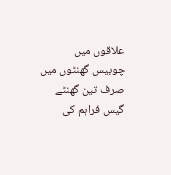علاقوں میں چوبیس گھنٹوں میں صرف تین گھنٹے گیس فراہم کی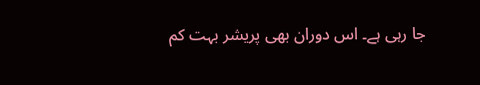جا رہی ہے۔ اس دوران بھی پریشر بہت کم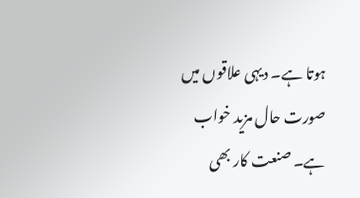ہوتا ہے۔ دیہی علاقوں میں صورت حال مزید خواب ہے۔ صنعت کار بھی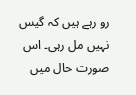رو رہے ہیں کہ گیس نہیں مل رہی۔ اس صورت حال میں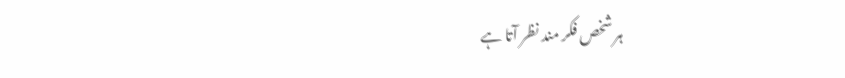ہر شخص فکر مند نظر آتا ہے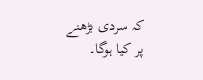کہ سردی بڑھنے پر کیا ہوگا۔